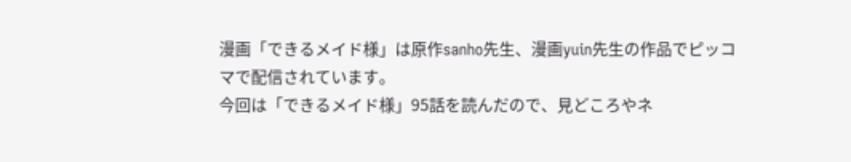漫画「できるメイド様」は原作sanho先生、漫画yuin先生の作品でピッコマで配信されています。
今回は「できるメイド様」95話を読んだので、見どころやネ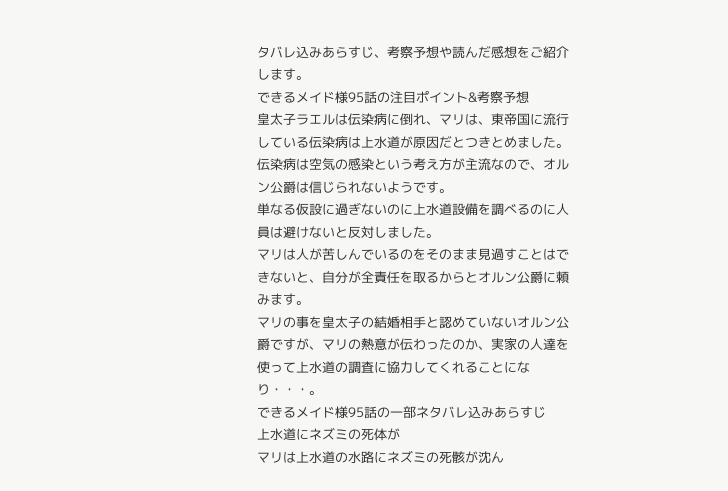タバレ込みあらすじ、考察予想や読んだ感想をご紹介します。
できるメイド様95話の注目ポイント&考察予想
皇太子ラエルは伝染病に倒れ、マリは、東帝国に流行している伝染病は上水道が原因だとつきとめました。
伝染病は空気の感染という考え方が主流なので、オルン公爵は信じられないようです。
単なる仮設に過ぎないのに上水道設備を調べるのに人員は避けないと反対しました。
マリは人が苦しんでいるのをそのまま見過すことはできないと、自分が全責任を取るからとオルン公爵に頼みます。
マリの事を皇太子の結婚相手と認めていないオルン公爵ですが、マリの熱意が伝わったのか、実家の人達を使って上水道の調査に協力してくれることになり・・・。
できるメイド様95話の一部ネタバレ込みあらすじ
上水道にネズミの死体が
マリは上水道の水路にネズミの死骸が沈ん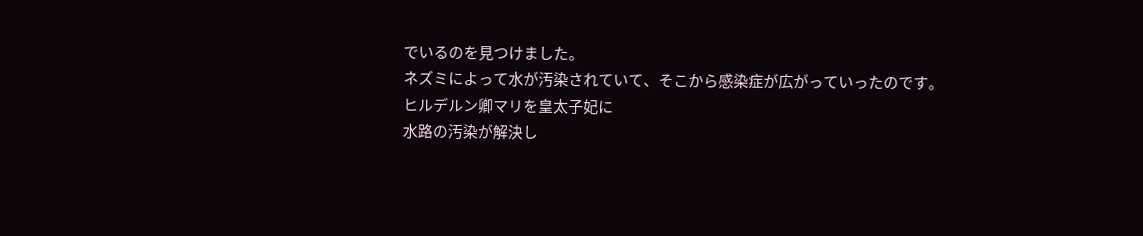でいるのを見つけました。
ネズミによって水が汚染されていて、そこから感染症が広がっていったのです。
ヒルデルン卿マリを皇太子妃に
水路の汚染が解決し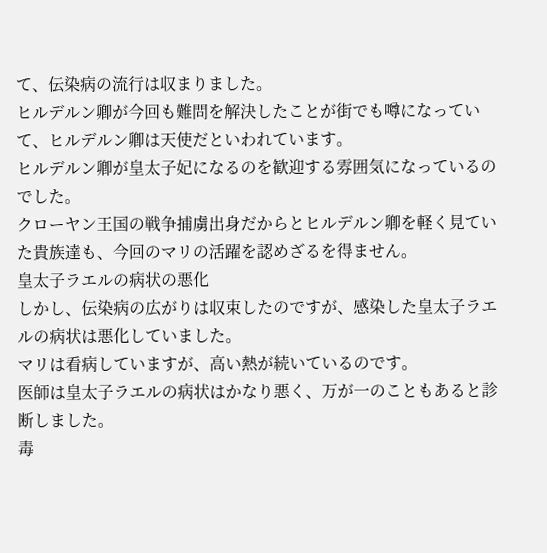て、伝染病の流行は収まりました。
ヒルデルン卿が今回も難問を解決したことが街でも噂になっていて、ヒルデルン卿は天使だといわれています。
ヒルデルン卿が皇太子妃になるのを歓迎する雰囲気になっているのでした。
クローヤン王国の戦争捕虜出身だからとヒルデルン卿を軽く見ていた貴族達も、今回のマリの活躍を認めざるを得ません。
皇太子ラエルの病状の悪化
しかし、伝染病の広がりは収束したのですが、感染した皇太子ラエルの病状は悪化していました。
マリは看病していますが、高い熱が続いているのです。
医師は皇太子ラエルの病状はかなり悪く、万が一のこともあると診断しました。
毒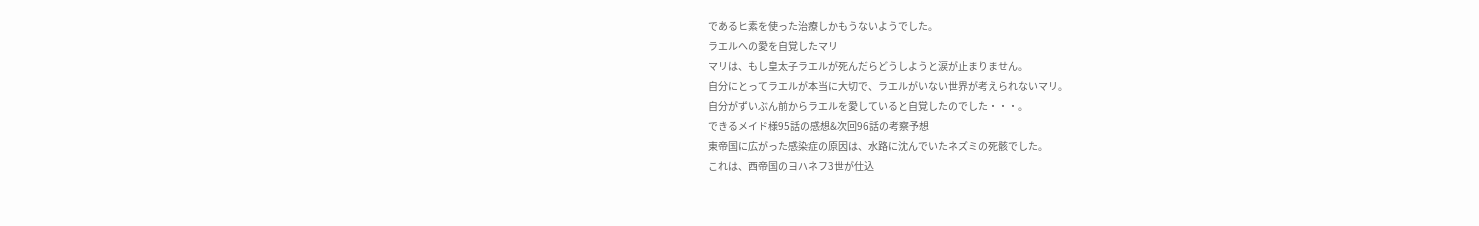であるヒ素を使った治療しかもうないようでした。
ラエルへの愛を自覚したマリ
マリは、もし皇太子ラエルが死んだらどうしようと涙が止まりません。
自分にとってラエルが本当に大切で、ラエルがいない世界が考えられないマリ。
自分がずいぶん前からラエルを愛していると自覚したのでした・・・。
できるメイド様95話の感想&次回96話の考察予想
東帝国に広がった感染症の原因は、水路に沈んでいたネズミの死骸でした。
これは、西帝国のヨハネフ3世が仕込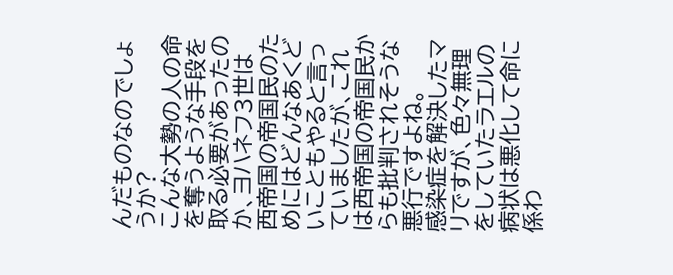んだものなのでしょうか?
こんな大勢の人の命を奪うような手段を取る必要があったのか、ヨハネフ3世は西帝国の帝国民のためにはどんなあくどいこともやると言っていましたが、これは西帝国の帝国民からも批判されそうな悪行ですよね。
感染症を解決したマリですが、色々無理をしていたラエルの病状は悪化して命に係わ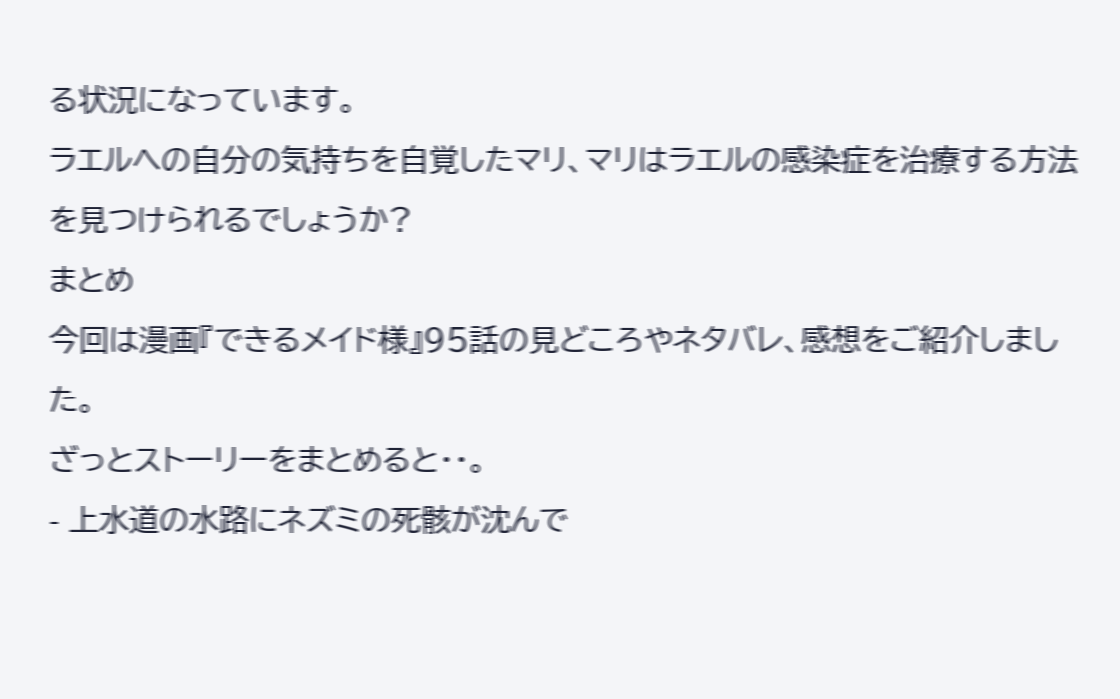る状況になっています。
ラエルへの自分の気持ちを自覚したマリ、マリはラエルの感染症を治療する方法を見つけられるでしょうか?
まとめ
今回は漫画『できるメイド様』95話の見どころやネタバレ、感想をご紹介しました。
ざっとストーリーをまとめると・・。
- 上水道の水路にネズミの死骸が沈んで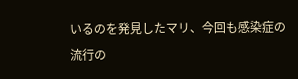いるのを発見したマリ、今回も感染症の流行の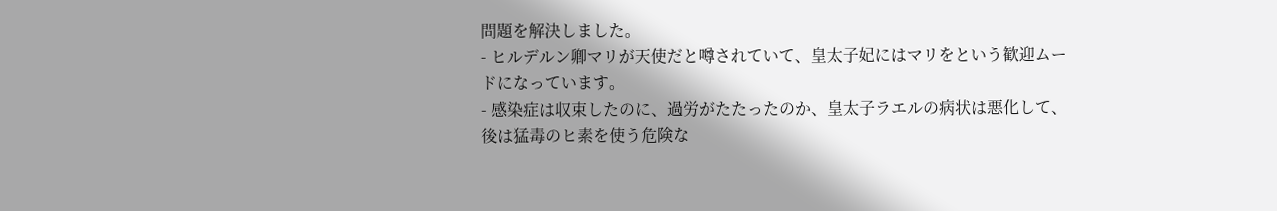問題を解決しました。
- ヒルデルン卿マリが天使だと噂されていて、皇太子妃にはマリをという歓迎ムードになっています。
- 感染症は収束したのに、過労がたたったのか、皇太子ラエルの病状は悪化して、後は猛毒のヒ素を使う危険な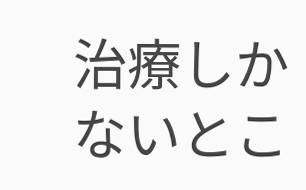治療しかないとこ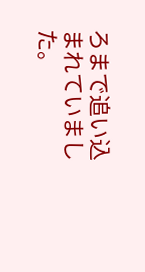ろまで追い込まれていました。